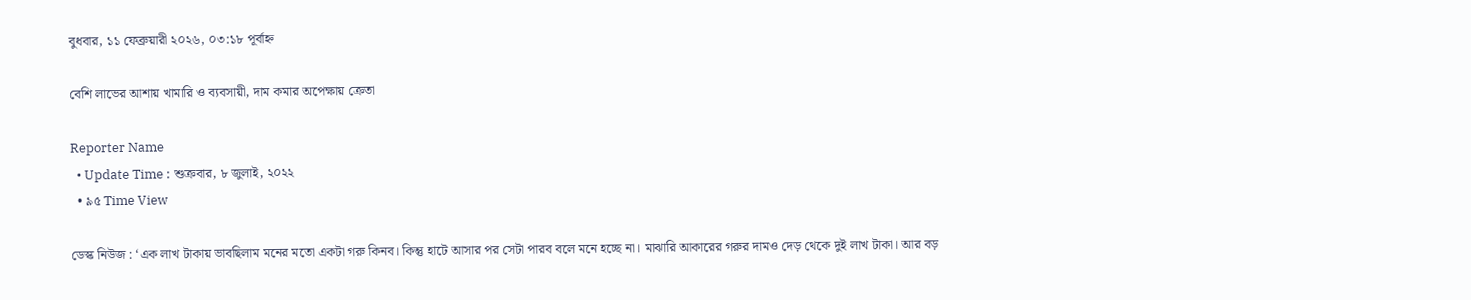বুধবার, ১১ ফেব্রুয়ারী ২০২৬, ০৩:১৮ পূর্বাহ্ন

বেশি লাভের আশায় খামারি ও ব্যবসায়ী, দাম কমার অপেক্ষায় ক্রেতা

Reporter Name
  • Update Time : শুক্রবার, ৮ জুলাই, ২০২২
  • ৯৫ Time View

ডেস্ক নিউজ : ‘এক লাখ টাকায় ভাবছিলাম মনের মতো একটা গরু কিনব। কিন্তু হাটে আসার পর সেটা পারব বলে মনে হচ্ছে না। মাঝারি আকারের গরুর দামও দেড় থেকে দুই লাখ টাকা। আর বড়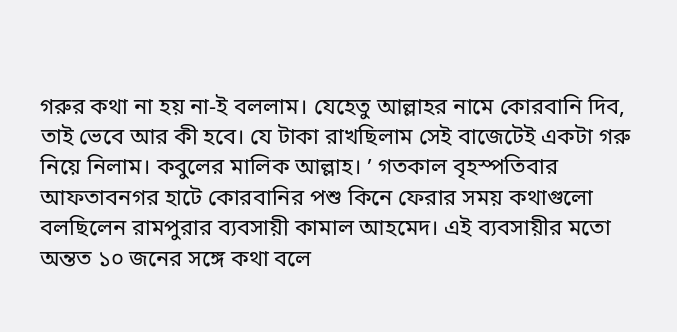গরুর কথা না হয় না-ই বললাম। যেহেতু আল্লাহর নামে কোরবানি দিব, তাই ভেবে আর কী হবে। যে টাকা রাখছিলাম সেই বাজেটেই একটা গরু নিয়ে নিলাম। কবুলের মালিক আল্লাহ। ’ গতকাল বৃহস্পতিবার আফতাবনগর হাটে কোরবানির পশু কিনে ফেরার সময় কথাগুলো বলছিলেন রামপুরার ব্যবসায়ী কামাল আহমেদ। এই ব্যবসায়ীর মতো অন্তত ১০ জনের সঙ্গে কথা বলে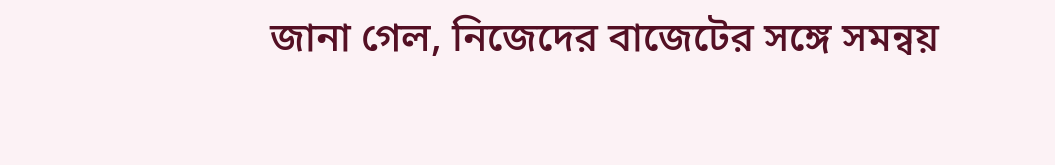জানা গেল, নিজেদের বাজেটের সঙ্গে সমন্বয়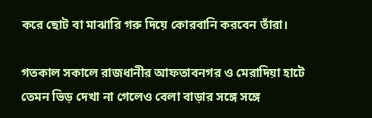করে ছোট বা মাঝারি গরু দিয়ে কোরবানি করবেন তাঁরা।

গতকাল সকালে রাজধানীর আফতাবনগর ও মেরাদিয়া হাটে তেমন ভিড় দেখা না গেলেও বেলা বাড়ার সঙ্গে সঙ্গে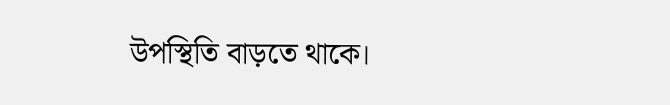উপস্থিতি বাড়তে থাকে।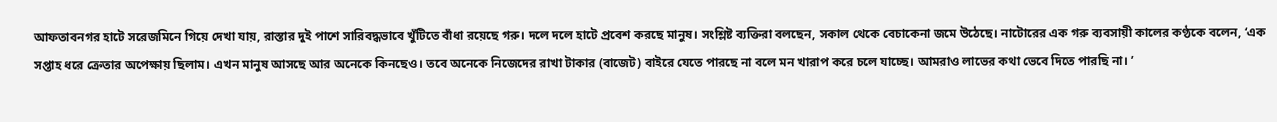আফতাবনগর হাটে সরেজমিনে গিয়ে দেখা যায়, রাস্তার দুই পাশে সারিবদ্ধভাবে খুঁটিতে বাঁধা রয়েছে গরু। দলে দলে হাটে প্রবেশ করছে মানুষ। সংশ্লিষ্ট ব্যক্তিরা বলছেন, সকাল থেকে বেচাকেনা জমে উঠেছে। নাটোরের এক গরু ব্যবসায়ী কালের কণ্ঠকে বলেন, ‘এক সপ্তাহ ধরে ক্রেতার অপেক্ষায় ছিলাম। এখন মানুষ আসছে আর অনেকে কিনছেও। তবে অনেকে নিজেদের রাখা টাকার (বাজেট) বাইরে যেতে পারছে না বলে মন খারাপ করে চলে যাচ্ছে। আমরাও লাভের কথা ভেবে দিতে পারছি না। ’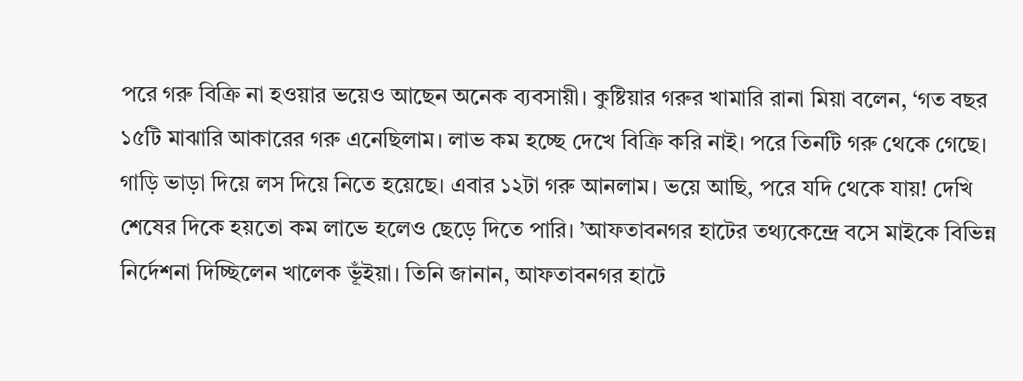পরে গরু বিক্রি না হওয়ার ভয়েও আছেন অনেক ব্যবসায়ী। কুষ্টিয়ার গরুর খামারি রানা মিয়া বলেন, ‘গত বছর ১৫টি মাঝারি আকারের গরু এনেছিলাম। লাভ কম হচ্ছে দেখে বিক্রি করি নাই। পরে তিনটি গরু থেকে গেছে। গাড়ি ভাড়া দিয়ে লস দিয়ে নিতে হয়েছে। এবার ১২টা গরু আনলাম। ভয়ে আছি, পরে যদি থেকে যায়! দেখি শেষের দিকে হয়তো কম লাভে হলেও ছেড়ে দিতে পারি। ’আফতাবনগর হাটের তথ্যকেন্দ্রে বসে মাইকে বিভিন্ন নির্দেশনা দিচ্ছিলেন খালেক ভূঁইয়া। তিনি জানান, আফতাবনগর হাটে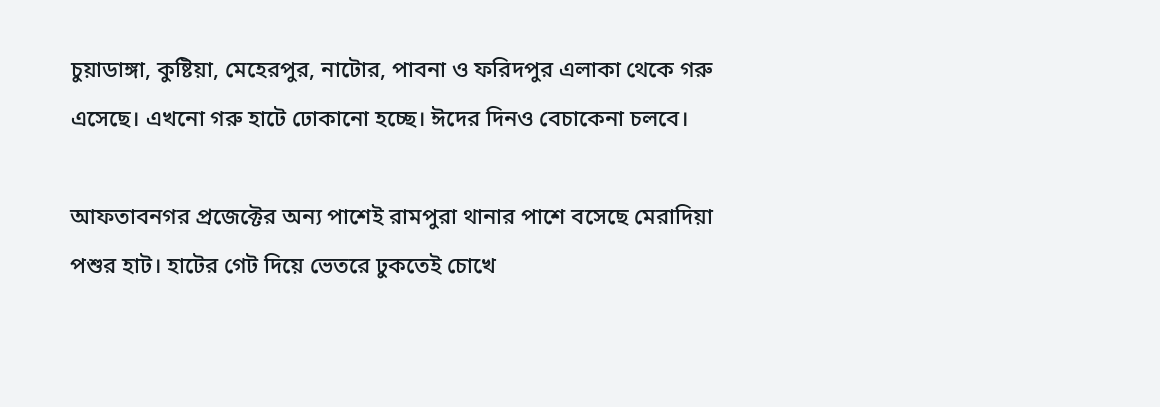চুয়াডাঙ্গা, কুষ্টিয়া, মেহেরপুর, নাটোর, পাবনা ও ফরিদপুর এলাকা থেকে গরু এসেছে। এখনো গরু হাটে ঢোকানো হচ্ছে। ঈদের দিনও বেচাকেনা চলবে।

আফতাবনগর প্রজেক্টের অন্য পাশেই রামপুরা থানার পাশে বসেছে মেরাদিয়া পশুর হাট। হাটের গেট দিয়ে ভেতরে ঢুকতেই চোখে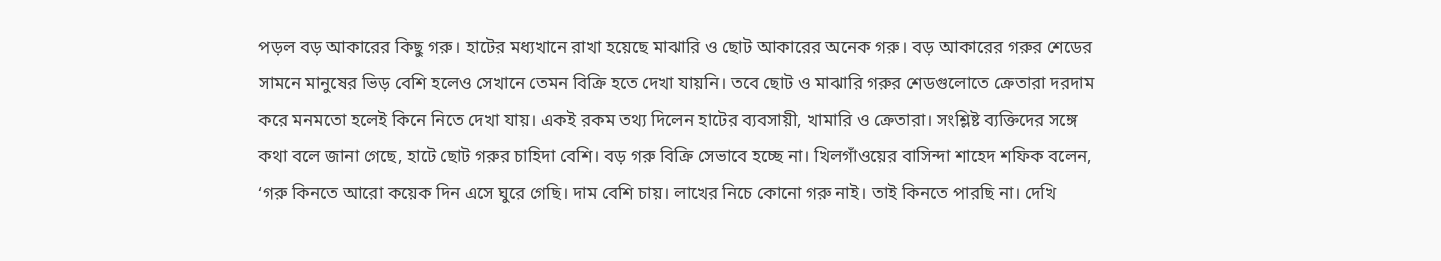পড়ল বড় আকারের কিছু গরু। হাটের মধ্যখানে রাখা হয়েছে মাঝারি ও ছোট আকারের অনেক গরু। বড় আকারের গরুর শেডের সামনে মানুষের ভিড় বেশি হলেও সেখানে তেমন বিক্রি হতে দেখা যায়নি। তবে ছোট ও মাঝারি গরুর শেডগুলোতে ক্রেতারা দরদাম করে মনমতো হলেই কিনে নিতে দেখা যায়। একই রকম তথ্য দিলেন হাটের ব্যবসায়ী, খামারি ও ক্রেতারা। সংশ্লিষ্ট ব্যক্তিদের সঙ্গে কথা বলে জানা গেছে, হাটে ছোট গরুর চাহিদা বেশি। বড় গরু বিক্রি সেভাবে হচ্ছে না। খিলগাঁওয়ের বাসিন্দা শাহেদ শফিক বলেন, ‘গরু কিনতে আরো কয়েক দিন এসে ঘুরে গেছি। দাম বেশি চায়। লাখের নিচে কোনো গরু নাই। তাই কিনতে পারছি না। দেখি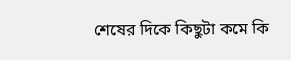শেষের দিকে কিছুটা কমে কি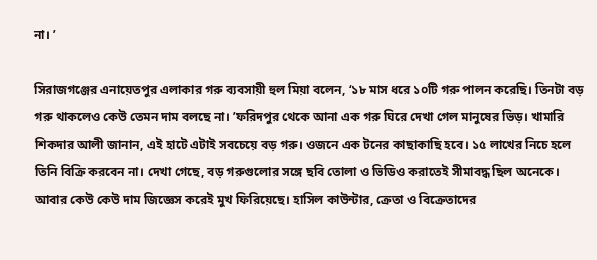না। ’

সিরাজগঞ্জের এনায়েতপুর এলাকার গরু ব্যবসায়ী হুল মিয়া বলেন, ‘১৮ মাস ধরে ১০টি গরু পালন করেছি। তিনটা বড় গরু থাকলেও কেউ তেমন দাম বলছে না। ’ফরিদপুর থেকে আনা এক গরু ঘিরে দেখা গেল মানুষের ভিড়। খামারি শিকদার আলী জানান, এই হাটে এটাই সবচেয়ে বড় গরু। ওজনে এক টনের কাছাকাছি হবে। ১৫ লাখের নিচে হলে তিনি বিক্রি করবেন না। দেখা গেছে, বড় গরুগুলোর সঙ্গে ছবি তোলা ও ভিডিও করাতেই সীমাবদ্ধ ছিল অনেকে। আবার কেউ কেউ দাম জিজ্ঞেস করেই মুখ ফিরিয়েছে। হাসিল কাউন্টার, ক্রেতা ও বিক্রেতাদের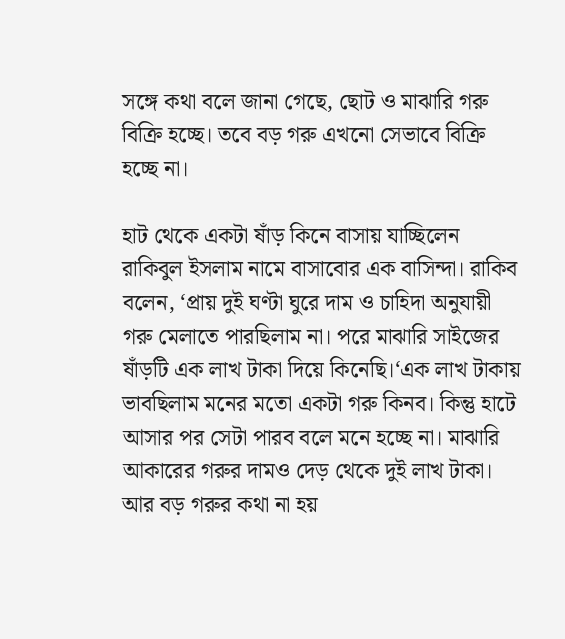সঙ্গে কথা বলে জানা গেছে, ছোট ও মাঝারি গরু বিক্রি হচ্ছে। তবে বড় গরু এখনো সেভাবে বিক্রি হচ্ছে না।

হাট থেকে একটা ষাঁড় কিনে বাসায় যাচ্ছিলেন রাকিবুল ইসলাম নামে বাসাবোর এক বাসিন্দা। রাকিব বলেন, ‘প্রায় দুই ঘণ্টা ঘুরে দাম ও চাহিদা অনুযায়ী গরু মেলাতে পারছিলাম না। পরে মাঝারি সাইজের ষাঁড়টি এক লাখ টাকা দিয়ে কিনেছি।‘এক লাখ টাকায় ভাবছিলাম মনের মতো একটা গরু কিনব। কিন্তু হাটে আসার পর সেটা পারব বলে মনে হচ্ছে না। মাঝারি আকারের গরুর দামও দেড় থেকে দুই লাখ টাকা। আর বড় গরুর কথা না হয়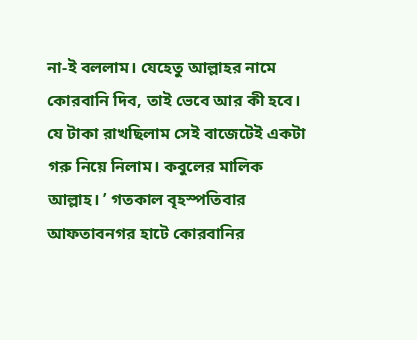না-ই বললাম। যেহেতু আল্লাহর নামে কোরবানি দিব, তাই ভেবে আর কী হবে। যে টাকা রাখছিলাম সেই বাজেটেই একটা গরু নিয়ে নিলাম। কবুলের মালিক আল্লাহ। ’ গতকাল বৃহস্পতিবার আফতাবনগর হাটে কোরবানির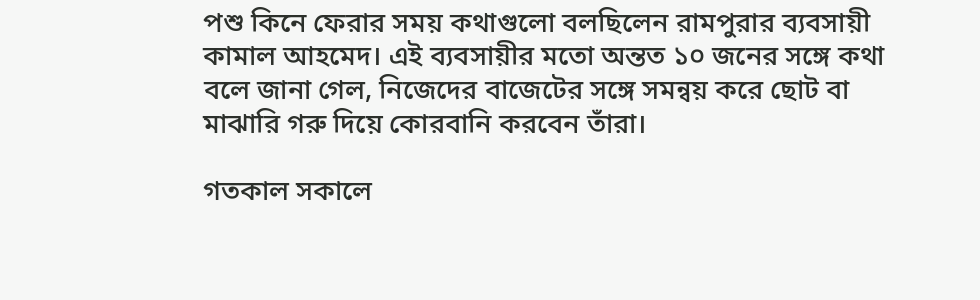পশু কিনে ফেরার সময় কথাগুলো বলছিলেন রামপুরার ব্যবসায়ী কামাল আহমেদ। এই ব্যবসায়ীর মতো অন্তত ১০ জনের সঙ্গে কথা বলে জানা গেল, নিজেদের বাজেটের সঙ্গে সমন্বয় করে ছোট বা মাঝারি গরু দিয়ে কোরবানি করবেন তাঁরা।

গতকাল সকালে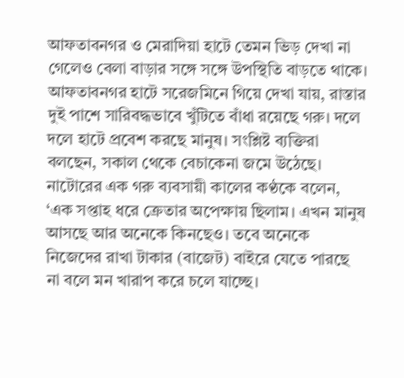আফতাবনগর ও মেরাদিয়া হাটে তেমন ভিড় দেখা না গেলেও বেলা বাড়ার সঙ্গে সঙ্গে উপস্থিতি বাড়তে থাকে। আফতাবনগর হাটে সরেজমিনে গিয়ে দেখা যায়, রাস্তার দুই পাশে সারিবদ্ধভাবে খুঁটিতে বাঁধা রয়েছে গরু। দলে দলে হাটে প্রবেশ করছে মানুষ। সংশ্লিষ্ট ব্যক্তিরা বলছেন, সকাল থেকে বেচাকেনা জমে উঠেছে। নাটোরের এক গরু ব্যবসায়ী কালের কণ্ঠকে বলেন, ‘এক সপ্তাহ ধরে ক্রেতার অপেক্ষায় ছিলাম। এখন মানুষ আসছে আর অনেকে কিনছেও। তবে অনেকে নিজেদের রাখা টাকার (বাজেট) বাইরে যেতে পারছে না বলে মন খারাপ করে চলে যাচ্ছে।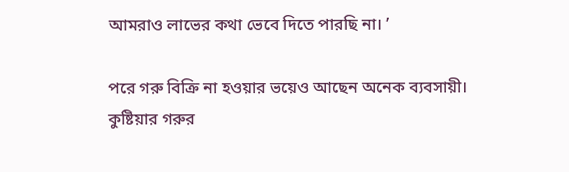আমরাও লাভের কথা ভেবে দিতে পারছি না। ’

পরে গরু বিক্রি না হওয়ার ভয়েও আছেন অনেক ব্যবসায়ী। কুষ্টিয়ার গরুর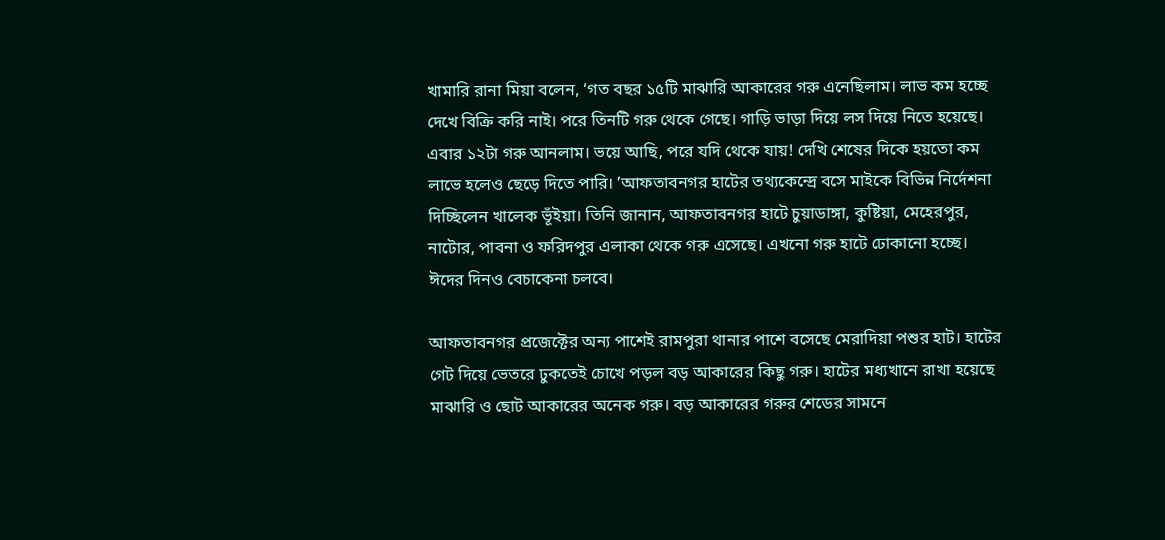খামারি রানা মিয়া বলেন, ‘গত বছর ১৫টি মাঝারি আকারের গরু এনেছিলাম। লাভ কম হচ্ছে দেখে বিক্রি করি নাই। পরে তিনটি গরু থেকে গেছে। গাড়ি ভাড়া দিয়ে লস দিয়ে নিতে হয়েছে। এবার ১২টা গরু আনলাম। ভয়ে আছি, পরে যদি থেকে যায়! দেখি শেষের দিকে হয়তো কম লাভে হলেও ছেড়ে দিতে পারি। ’আফতাবনগর হাটের তথ্যকেন্দ্রে বসে মাইকে বিভিন্ন নির্দেশনা দিচ্ছিলেন খালেক ভূঁইয়া। তিনি জানান, আফতাবনগর হাটে চুয়াডাঙ্গা, কুষ্টিয়া, মেহেরপুর, নাটোর, পাবনা ও ফরিদপুর এলাকা থেকে গরু এসেছে। এখনো গরু হাটে ঢোকানো হচ্ছে। ঈদের দিনও বেচাকেনা চলবে।

আফতাবনগর প্রজেক্টের অন্য পাশেই রামপুরা থানার পাশে বসেছে মেরাদিয়া পশুর হাট। হাটের গেট দিয়ে ভেতরে ঢুকতেই চোখে পড়ল বড় আকারের কিছু গরু। হাটের মধ্যখানে রাখা হয়েছে মাঝারি ও ছোট আকারের অনেক গরু। বড় আকারের গরুর শেডের সামনে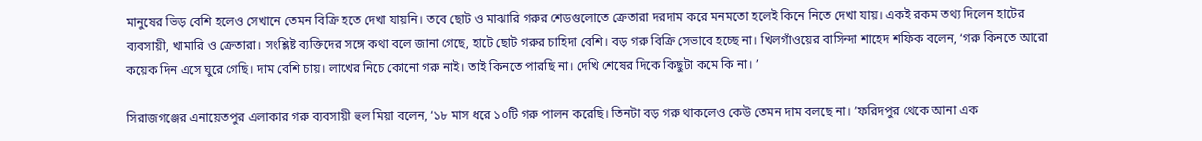মানুষের ভিড় বেশি হলেও সেখানে তেমন বিক্রি হতে দেখা যায়নি। তবে ছোট ও মাঝারি গরুর শেডগুলোতে ক্রেতারা দরদাম করে মনমতো হলেই কিনে নিতে দেখা যায়। একই রকম তথ্য দিলেন হাটের ব্যবসায়ী, খামারি ও ক্রেতারা। সংশ্লিষ্ট ব্যক্তিদের সঙ্গে কথা বলে জানা গেছে, হাটে ছোট গরুর চাহিদা বেশি। বড় গরু বিক্রি সেভাবে হচ্ছে না। খিলগাঁওয়ের বাসিন্দা শাহেদ শফিক বলেন, ‘গরু কিনতে আরো কয়েক দিন এসে ঘুরে গেছি। দাম বেশি চায়। লাখের নিচে কোনো গরু নাই। তাই কিনতে পারছি না। দেখি শেষের দিকে কিছুটা কমে কি না। ’

সিরাজগঞ্জের এনায়েতপুর এলাকার গরু ব্যবসায়ী হুল মিয়া বলেন, ‘১৮ মাস ধরে ১০টি গরু পালন করেছি। তিনটা বড় গরু থাকলেও কেউ তেমন দাম বলছে না। ’ফরিদপুর থেকে আনা এক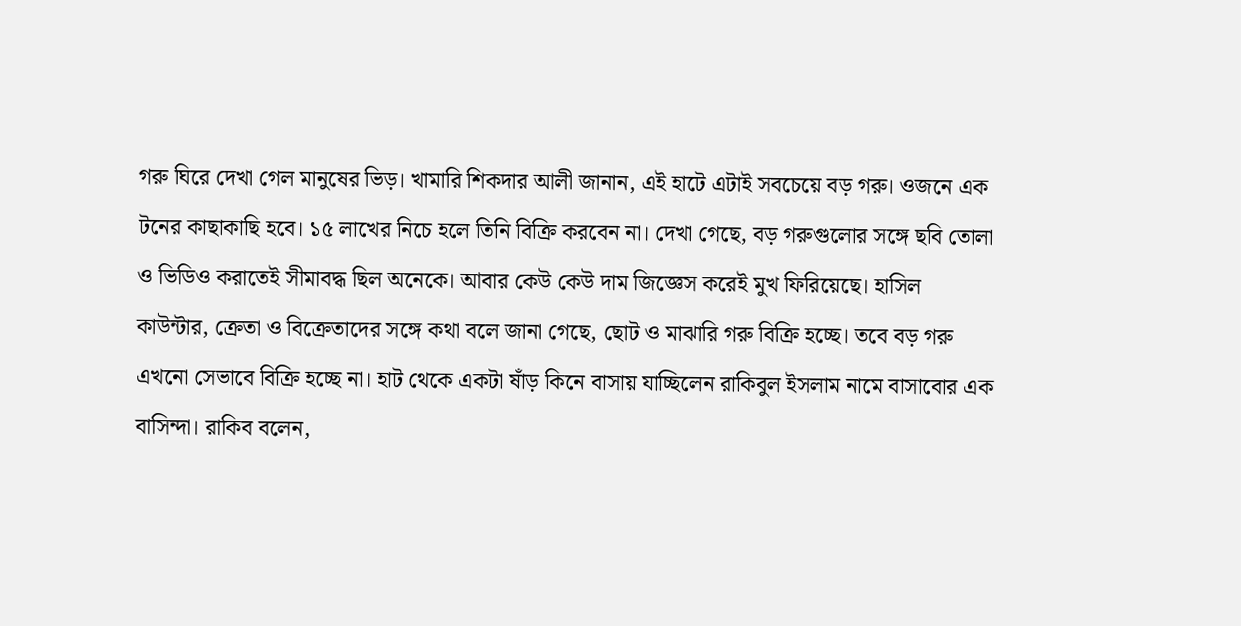গরু ঘিরে দেখা গেল মানুষের ভিড়। খামারি শিকদার আলী জানান, এই হাটে এটাই সবচেয়ে বড় গরু। ওজনে এক টনের কাছাকাছি হবে। ১৫ লাখের নিচে হলে তিনি বিক্রি করবেন না। দেখা গেছে, বড় গরুগুলোর সঙ্গে ছবি তোলা ও ভিডিও করাতেই সীমাবদ্ধ ছিল অনেকে। আবার কেউ কেউ দাম জিজ্ঞেস করেই মুখ ফিরিয়েছে। হাসিল কাউন্টার, ক্রেতা ও বিক্রেতাদের সঙ্গে কথা বলে জানা গেছে, ছোট ও মাঝারি গরু বিক্রি হচ্ছে। তবে বড় গরু এখনো সেভাবে বিক্রি হচ্ছে না। হাট থেকে একটা ষাঁড় কিনে বাসায় যাচ্ছিলেন রাকিবুল ইসলাম নামে বাসাবোর এক বাসিন্দা। রাকিব বলেন,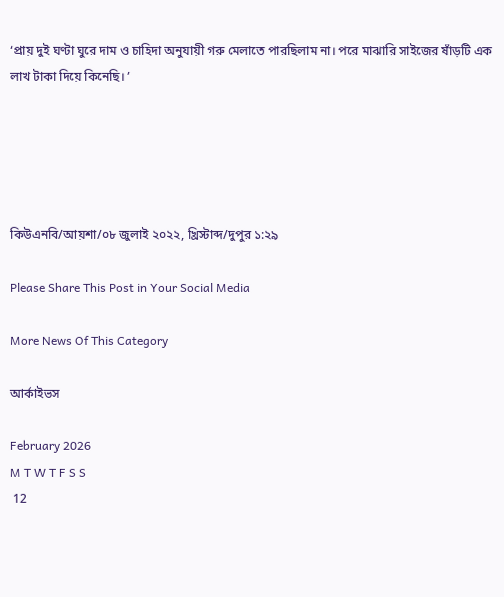‘প্রায় দুই ঘণ্টা ঘুরে দাম ও চাহিদা অনুযায়ী গরু মেলাতে পারছিলাম না। পরে মাঝারি সাইজের ষাঁড়টি এক লাখ টাকা দিয়ে কিনেছি। ’





কিউএনবি/আয়শা/০৮ জুলাই ২০২২, খ্রিস্টাব্দ/দুপুর ১:২৯

Please Share This Post in Your Social Media

More News Of This Category

আর্কাইভস

February 2026
M T W T F S S
 12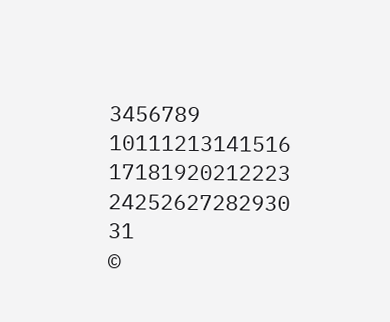3456789
10111213141516
17181920212223
24252627282930
31
©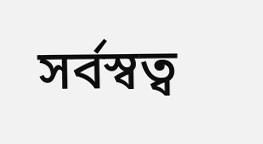সর্বস্বত্ব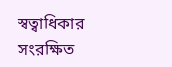স্বত্বাধিকার সংরক্ষিত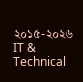২০১৫-২০২৬
IT & Technical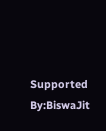Supported By:BiswaJit